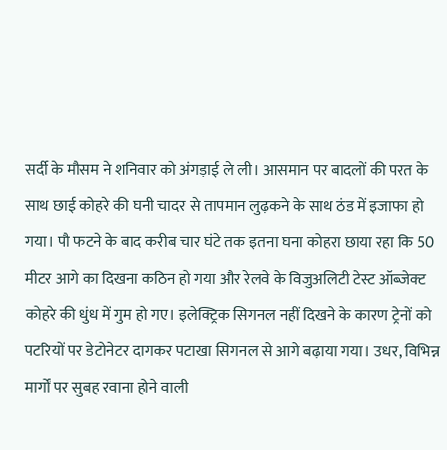सर्दी के मौसम ने शनिवार को अंगड़ाई ले ली। आसमान पर बादलों की परत के साथ छाई कोहरे की घनी चादर से तापमान लुढ़कने के साथ ठंड में इजाफा हो गया। पौ फटने के बाद करीब चार घंटे तक इतना घना कोहरा छाया रहा कि 50 मीटर आगे का दिखना कठिन हो गया और रेलवे के विजुअलिटी टेस्ट ऑब्जेक्ट कोहरे की धुंध में गुम हो गए। इलेक्ट्रिक सिगनल नहीं दिखने के कारण ट्रेनों को पटरियों पर डेटोनेटर दागकर पटाखा सिगनल से आगे बढ़ाया गया। उधर, विभिन्न मार्गों पर सुबह रवाना होने वाली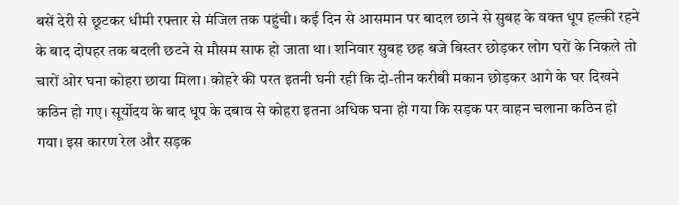बसें देरी से छूटकर धीमी रफ्तार से मंजिल तक पहुंची। कई दिन से आसमान पर बादल छाने से सुबह के वक्त धूप हल्की रहने के बाद दोपहर तक बदली छटने से मौसम साफ हो जाता था। शनिवार सुबह छह बजे बिस्तर छोड़कर लोग घरों के निकले तो चारों ओर घना कोहरा छाया मिला। कोहरे की परत इतनी घनी रही कि दो-तीन करीबी मकान छोड़कर आगे के घर दिखने कठिन हो गए। सूर्योदय के बाद धूप के दबाव से कोहरा इतना अधिक घना हो गया कि सड़क पर वाहन चलाना कठिन हो गया। इस कारण रेल और सड़क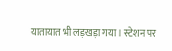यातायात भी लड़खड़ा गया। स्टेशन पर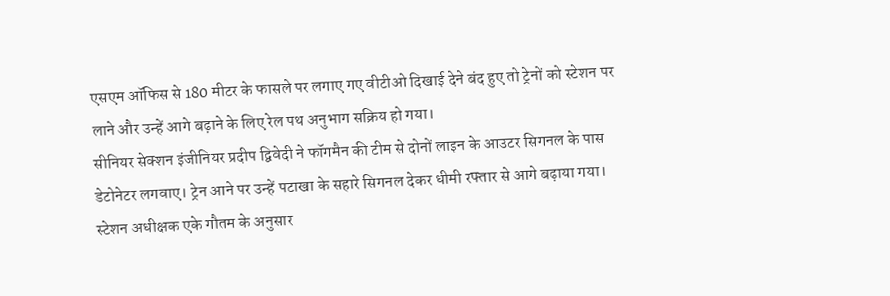एसएम ऑफिस से 180 मीटर के फासले पर लगाए गए वीटीओ दिखाई देने बंद हुए तो ट्रेनों को स्टेशन पर लाने और उन्हें आगे बढ़ाने के लिए रेल पथ अनुभाग सक्रिय हो गया।
सीनियर सेक्शन इंजीनियर प्रदीप द्विवेदी ने फॉगमैन की टीम से दोनों लाइन के आउटर सिगनल के पास डेटोनेटर लगवाए। ट्रेन आने पर उन्हें पटाखा के सहारे सिगनल देकर धीमी रफ्तार से आगे बढ़ाया गया। स्टेशन अधीक्षक एके गौतम के अनुसार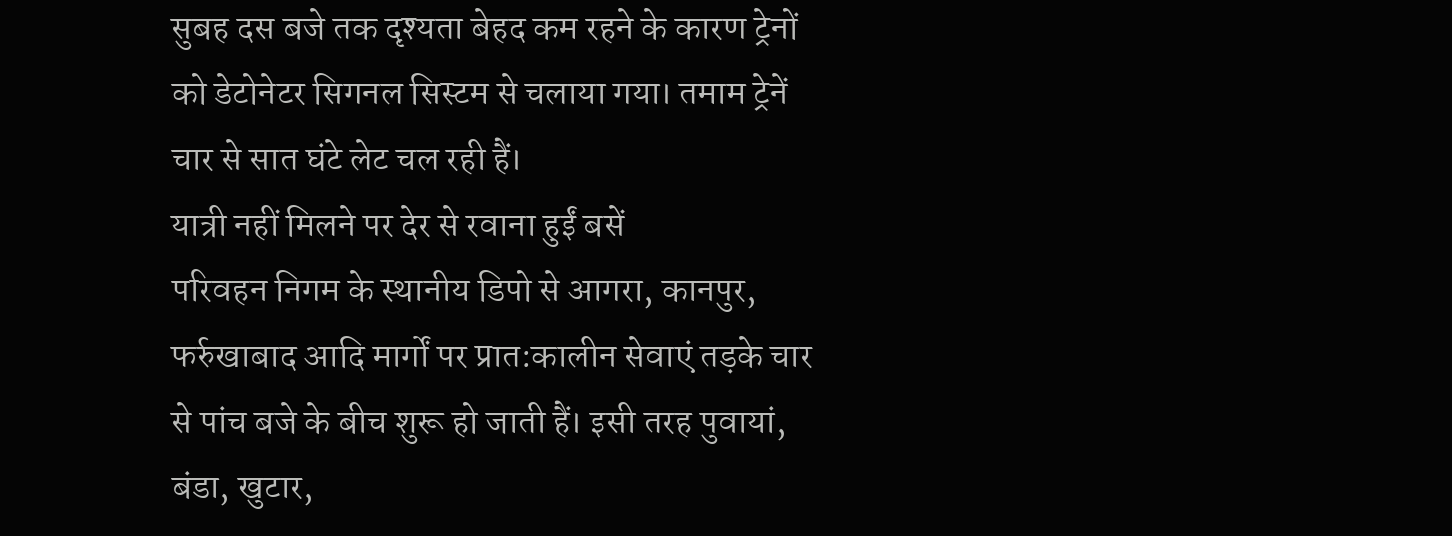सुबह दस बजे तक दृश्यता बेहद कम रहने के कारण ट्रेनों को डेटोनेटर सिगनल सिस्टम से चलाया गया। तमाम ट्रेनें चार से सात घंटे लेट चल रही हैं।
यात्री नहीं मिलने पर देर से रवाना हुईं बसें
परिवहन निगम के स्थानीय डिपो से आगरा, कानपुर, फर्रुखाबाद आदि मार्गों पर प्रात:कालीन सेवाएं तड़के चार से पांच बजे के बीच शुरू हो जाती हैं। इसी तरह पुवायां, बंडा, खुटार,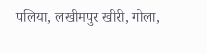पलिया, लखीमपुर खीरी, गोला,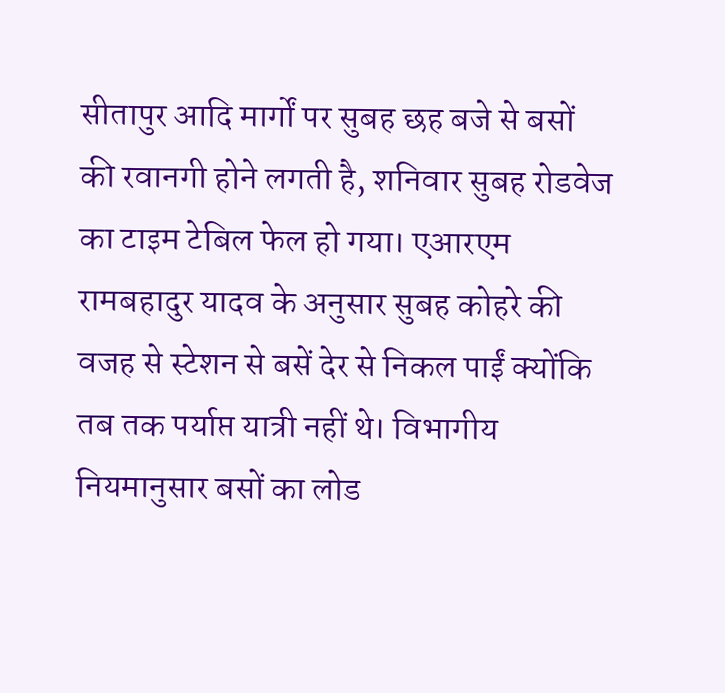सीतापुर आदि मार्गों पर सुबह छह बजे से बसों की रवानगी होने लगती है, शनिवार सुबह रोडवेज का टाइम टेबिल फेल हो गया। एआरएम रामबहादुर यादव के अनुसार सुबह कोहरे की वजह से स्टेशन से बसें देर से निकल पाईं क्योंकि तब तक पर्याप्त यात्री नहीं थे। विभागीय नियमानुसार बसों का लोड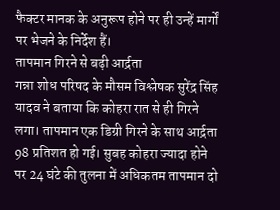फैक्टर मानक के अनुरूप होने पर ही उन्हें मार्गों पर भेजने के निर्देश हैं।
तापमान गिरने से बढ़ी आर्द्रता
गन्ना शोध परिषद के मौसम विश्लेषक सुरेंद्र सिंह यादव ने बताया कि कोहरा रात से ही गिरने लगा। तापमान एक डिग्री गिरने के साथ आर्द्रता 98 प्रतिशत हो गई। सुबह कोहरा ज्यादा होने पर 24 घंटे की तुलना में अधिकतम तापमान दो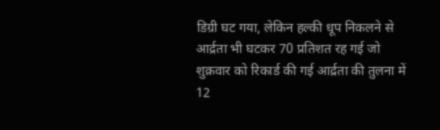डिग्री घट गया, लेकिन हल्की धूप निकलने से आर्द्रता भी घटकर 70 प्रतिशत रह गई जो शुक्रवार को रिकार्ड की गई आर्द्रता की तुलना में 12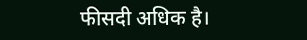फीसदी अधिक है।